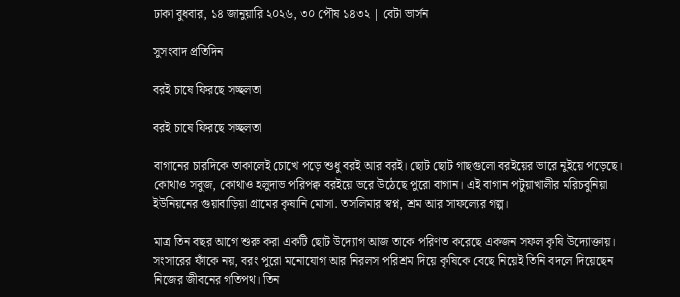ঢাকা বুধবার, ১৪ জানুয়ারি ২০২৬, ৩০ পৌষ ১৪৩২ | বেটা ভার্সন

সুসংবাদ প্রতিদিন

বরই চাষে ফিরছে সচ্ছলতা

বরই চাষে ফিরছে সচ্ছলতা

বাগানের চারদিকে তাকালেই চোখে পড়ে শুধু বরই আর বরই। ছোট ছোট গাছগুলো বরইয়ের ভারে নুইয়ে পড়েছে। কোথাও সবুজ, কোথাও হলুদাভ পরিপক্ব বরইয়ে ভরে উঠেছে পুরো বাগান। এই বাগান পটুয়াখালীর মরিচবুনিয়া ইউনিয়নের গুয়াবাড়িয়া গ্রামের কৃষানি মোসা. তসলিমার স্বপ্ন, শ্রম আর সাফল্যের গল্প।

মাত্র তিন বছর আগে শুরু করা একটি ছোট উদ্যোগ আজ তাকে পরিণত করেছে একজন সফল কৃষি উদ্যোক্তায়। সংসারের ফাঁকে নয়, বরং পুরো মনোযোগ আর নিরলস পরিশ্রম দিয়ে কৃষিকে বেছে নিয়েই তিনি বদলে দিয়েছেন নিজের জীবনের গতিপথ। তিন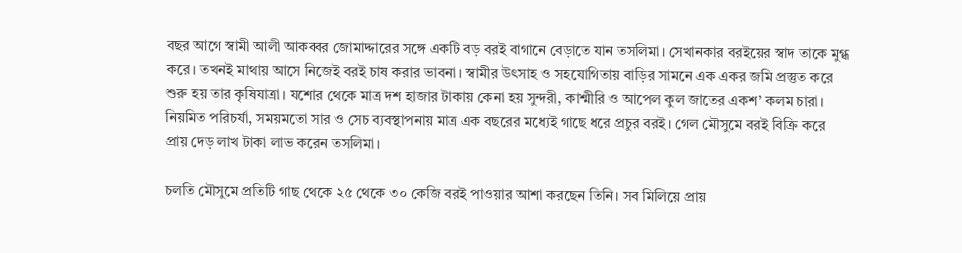বছর আগে স্বামী আলী আকব্বর জোমাদ্দারের সঙ্গে একটি বড় বরই বাগানে বেড়াতে যান তসলিমা। সেখানকার বরইয়ের স্বাদ তাকে মুগ্ধ করে। তখনই মাথায় আসে নিজেই বরই চাষ করার ভাবনা। স্বামীর উৎসাহ ও সহযোগিতায় বাড়ির সামনে এক একর জমি প্রস্তুত করে শুরু হয় তার কৃষিযাত্রা। যশোর থেকে মাত্র দশ হাজার টাকায় কেনা হয় সুন্দরী, কাশ্মীরি ও আপেল কুল জাতের একশ’ কলম চারা। নিয়মিত পরিচর্যা, সময়মতো সার ও সেচ ব্যবস্থাপনায় মাত্র এক বছরের মধ্যেই গাছে ধরে প্রচুর বরই। গেল মৌসুমে বরই বিক্রি করে প্রায় দেড় লাখ টাকা লাভ করেন তসলিমা।

চলতি মৌসুমে প্রতিটি গাছ থেকে ২৫ থেকে ৩০ কেজি বরই পাওয়ার আশা করছেন তিনি। সব মিলিয়ে প্রায়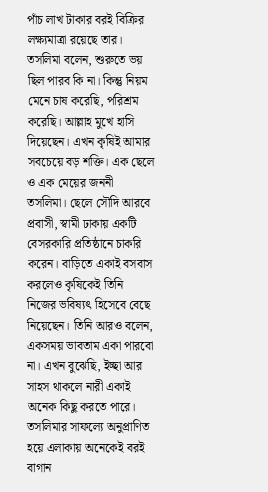পাঁচ লাখ টাকার বরই বিক্রির লক্ষ্যমাত্রা রয়েছে তার। তসলিমা বলেন, শুরুতে ভয় ছিল পারব কি না। কিন্তু নিয়ম মেনে চাষ করেছি, পরিশ্রম করেছি। আল্লাহ মুখে হাসি দিয়েছেন। এখন কৃষিই আমার সবচেয়ে বড় শক্তি। এক ছেলে ও এক মেয়ের জননী তসলিমা। ছেলে সৌদি আরবে প্রবাসী, স্বামী ঢাকায় একটি বেসরকারি প্রতিষ্ঠানে চাকরি করেন। বাড়িতে একাই বসবাস করলেও কৃষিকেই তিনি নিজের ভবিষ্যৎ হিসেবে বেছে নিয়েছেন। তিনি আরও বলেন, একসময় ভাবতাম একা পারবো না। এখন বুঝেছি, ইচ্ছা আর সাহস থাকলে নারী একাই অনেক কিছু করতে পারে। তসলিমার সাফল্যে অনুপ্রাণিত হয়ে এলাকায় অনেকেই বরই বাগান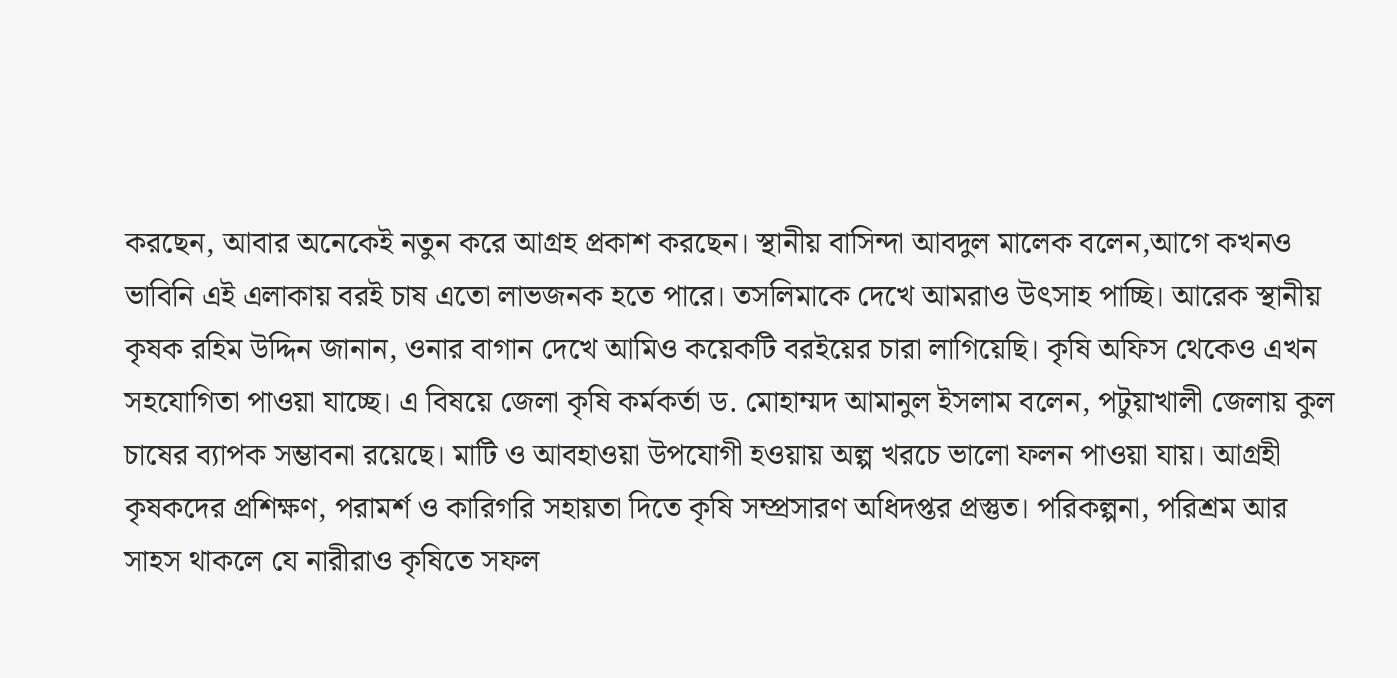করছেন, আবার অনেকেই নতুন করে আগ্রহ প্রকাশ করছেন। স্থানীয় বাসিন্দা আবদুল মালেক বলেন,আগে কখনও ভাবিনি এই এলাকায় বরই চাষ এতো লাভজনক হতে পারে। তসলিমাকে দেখে আমরাও উৎসাহ পাচ্ছি। আরেক স্থানীয় কৃষক রহিম উদ্দিন জানান, ওনার বাগান দেখে আমিও কয়েকটি বরইয়ের চারা লাগিয়েছি। কৃষি অফিস থেকেও এখন সহযোগিতা পাওয়া যাচ্ছে। এ বিষয়ে জেলা কৃষি কর্মকর্তা ড. মোহাম্মদ আমানুল ইসলাম বলেন, পটুয়াখালী জেলায় কুল চাষের ব্যাপক সম্ভাবনা রয়েছে। মাটি ও আবহাওয়া উপযোগী হওয়ায় অল্প খরচে ভালো ফলন পাওয়া যায়। আগ্রহী কৃষকদের প্রশিক্ষণ, পরামর্শ ও কারিগরি সহায়তা দিতে কৃষি সম্প্রসারণ অধিদপ্তর প্রস্তুত। পরিকল্পনা, পরিশ্রম আর সাহস থাকলে যে নারীরাও কৃষিতে সফল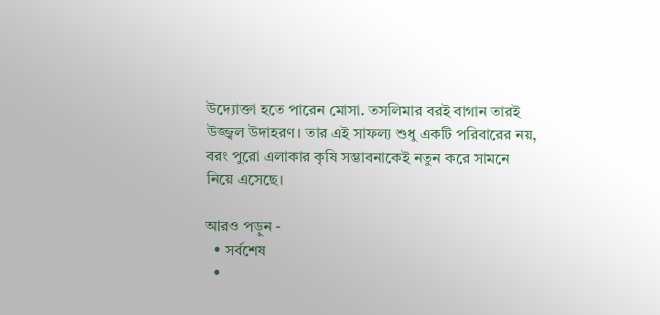উদ্যোক্তা হতে পারেন মোসা. তসলিমার বরই বাগান তারই উজ্জ্বল উদাহরণ। তার এই সাফল্য শুধু একটি পরিবারের নয়, বরং পুরো এলাকার কৃষি সম্ভাবনাকেই নতুন করে সামনে নিয়ে এসেছে।

আরও পড়ুন -
  • সর্বশেষ
  •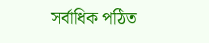সর্বাধিক পঠিত